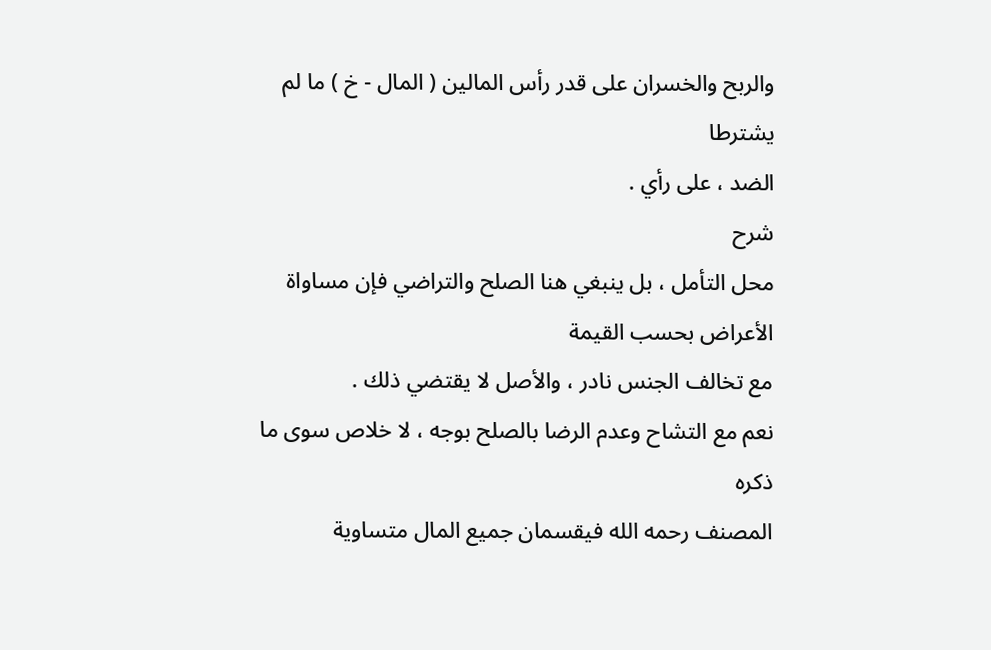والربح والخسران على قدر رأس المالين ( المال - خ ) ما لم يشترطا
الضد ، على رأي .
شرح
محل التأمل ، بل ينبغي هنا الصلح والتراضي فإن مساواة الأعراض بحسب القيمة
مع تخالف الجنس نادر ، والأصل لا يقتضي ذلك .
نعم مع التشاح وعدم الرضا بالصلح بوجه ، لا خلاص سوى ما ذكره
المصنف رحمه الله فيقسمان جميع المال متساوية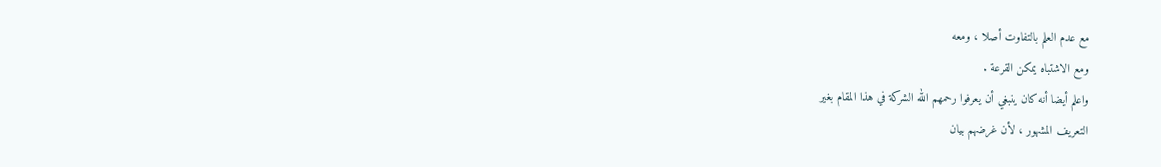مع عدم العلم بالتفاوت أصلا ، ومعه
ومع الاشتباه يمكن القرعة .
واعلم أيضا أنه كان ينبغي أن يعرفوا رحمهم الله الشركة في هذا المقام بغير
التعريف المشهور ، لأن غرضهم بيان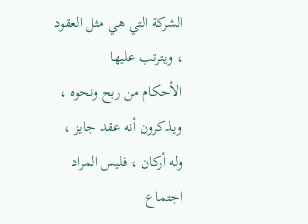الشركة التي هي مثل العقود ، ويترتب عليها
الأحكام من ربح ونحوه ، ويذكرون أنه عقد جايز ، وله أركان ، فليس المراد اجتماع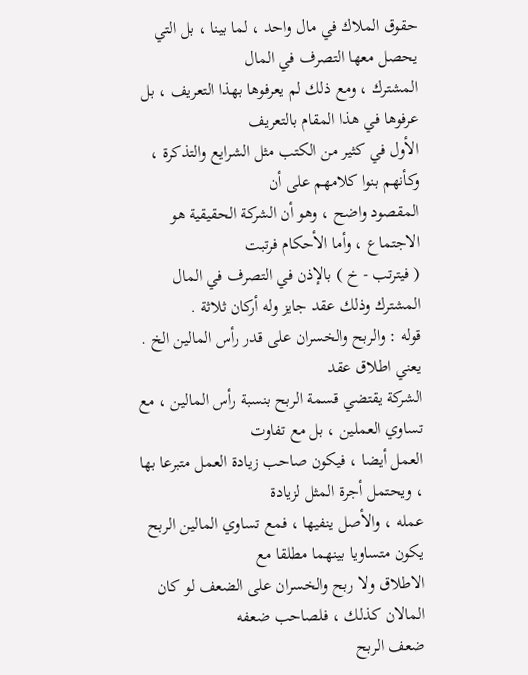حقوق الملاك في مال واحد ، لما بينا ، بل التي يحصل معها التصرف في المال
المشترك ، ومع ذلك لم يعرفوها بهذا التعريف ، بل عرفوها في هذا المقام بالتعريف
الأول في كثير من الكتب مثل الشرايع والتذكرة ، وكأنهم بنوا كلامهم على أن
المقصود واضح ، وهو أن الشركة الحقيقية هو الاجتماع ، وأما الأحكام فرتبت
( فيترتب - خ ) بالإذن في التصرف في المال المشترك وذلك عقد جايز وله أركان ثلاثة .
قوله : والربح والخسران على قدر رأس المالين الخ . يعني اطلاق عقد
الشركة يقتضي قسمة الربح بنسبة رأس المالين ، مع تساوي العملين ، بل مع تفاوت
العمل أيضا ، فيكون صاحب زيادة العمل متبرعا بها ، ويحتمل أجرة المثل لزيادة
عمله ، والأصل ينفيها ، فمع تساوي المالين الربح يكون متساويا بينهما مطلقا مع
الاطلاق ولا ربح والخسران على الضعف لو كان المالان كذلك ، فلصاحب ضعفه
ضعف الربح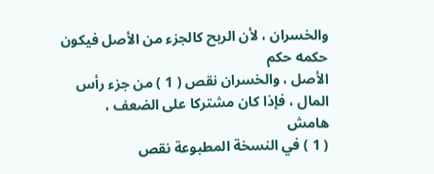والخسران ، لأن الربح كالجزء من الأصل فيكون حكمه حكم
الأصل ، والخسران نقص ( 1 ) من جزء رأس المال ، فإذا كان مشتركا على الضعف ،
هامش
( 1 ) في النسخة المطبوعة نقص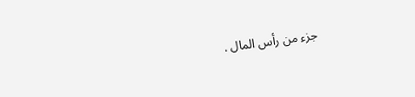جزء من رأس المال .